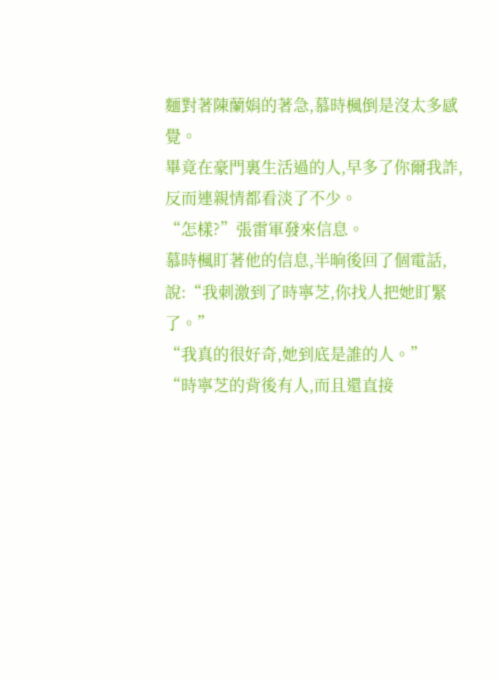麵對著陳蘭娟的著急,慕時楓倒是沒太多感覺。
畢竟在豪門裏生活過的人,早多了你爾我詐,反而連親情都看淡了不少。
“怎樣?”張雷軍發來信息。
慕時楓盯著他的信息,半晌後回了個電話,說:“我刺激到了時寧芝,你找人把她盯緊了。”
“我真的很好奇,她到底是誰的人。”
“時寧芝的背後有人,而且還直接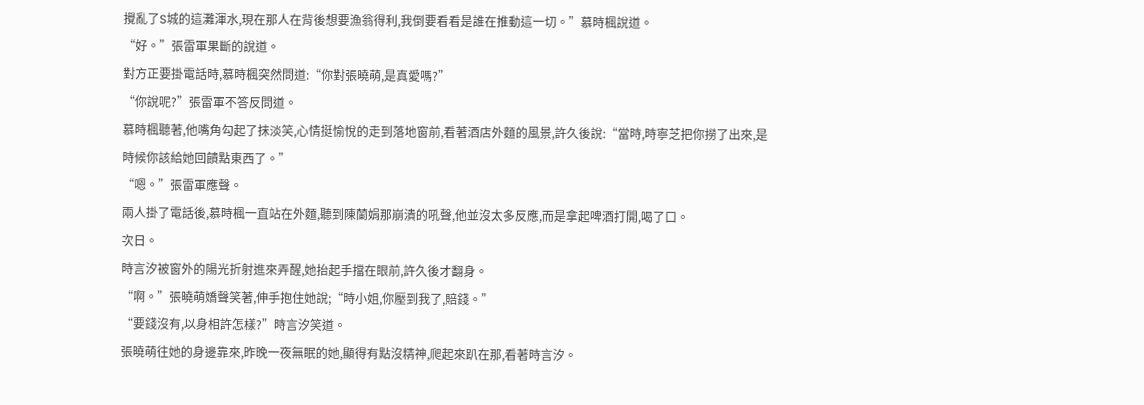攪亂了S城的這灘渾水,現在那人在背後想要漁翁得利,我倒要看看是誰在推動這一切。”慕時楓說道。
“好。”張雷軍果斷的說道。
對方正要掛電話時,慕時楓突然問道:“你對張曉萌,是真愛嗎?”
“你說呢?”張雷軍不答反問道。
慕時楓聽著,他嘴角勾起了抹淡笑,心情挺愉悅的走到落地窗前,看著酒店外麵的風景,許久後說:“當時,時寧芝把你撈了出來,是時候你該給她回饋點東西了。”
“嗯。”張雷軍應聲。
兩人掛了電話後,慕時楓一直站在外麵,聽到陳蘭娟那崩潰的吼聲,他並沒太多反應,而是拿起啤酒打開,喝了口。
次日。
時言汐被窗外的陽光折射進來弄醒,她抬起手擋在眼前,許久後才翻身。
“啊。”張曉萌嬌聲笑著,伸手抱住她說;“時小姐,你壓到我了,賠錢。”
“要錢沒有,以身相許怎樣?”時言汐笑道。
張曉萌往她的身邊靠來,昨晚一夜無眠的她,顯得有點沒精神,爬起來趴在那,看著時言汐。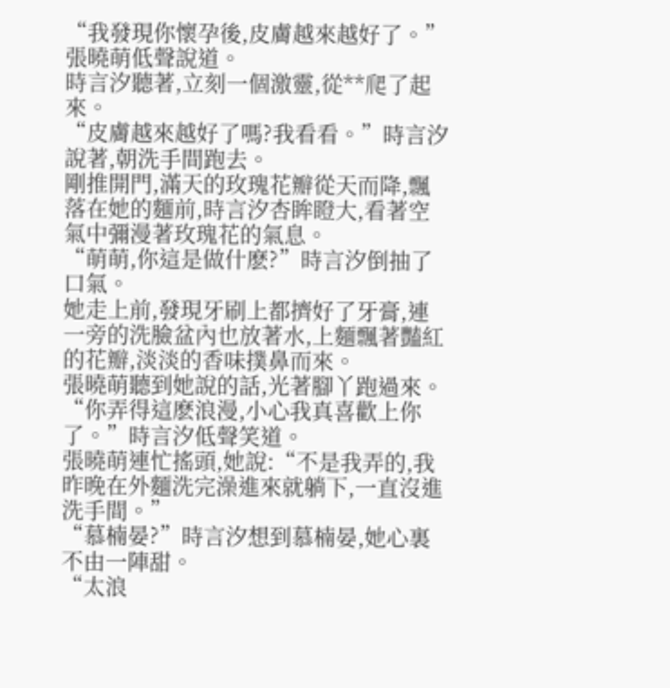“我發現你懷孕後,皮膚越來越好了。”張曉萌低聲說道。
時言汐聽著,立刻一個激靈,從**爬了起來。
“皮膚越來越好了嗎?我看看。”時言汐說著,朝洗手間跑去。
剛推開門,滿天的玫瑰花瓣從天而降,飄落在她的麵前,時言汐杏眸瞪大,看著空氣中彌漫著玫瑰花的氣息。
“萌萌,你這是做什麽?”時言汐倒抽了口氣。
她走上前,發現牙刷上都擠好了牙膏,連一旁的洗臉盆內也放著水,上麵飄著豔紅的花瓣,淡淡的香味撲鼻而來。
張曉萌聽到她說的話,光著腳丫跑過來。
“你弄得這麽浪漫,小心我真喜歡上你了。”時言汐低聲笑道。
張曉萌連忙搖頭,她說:“不是我弄的,我昨晚在外麵洗完澡進來就躺下,一直沒進洗手間。”
“慕楠晏?”時言汐想到慕楠晏,她心裏不由一陣甜。
“太浪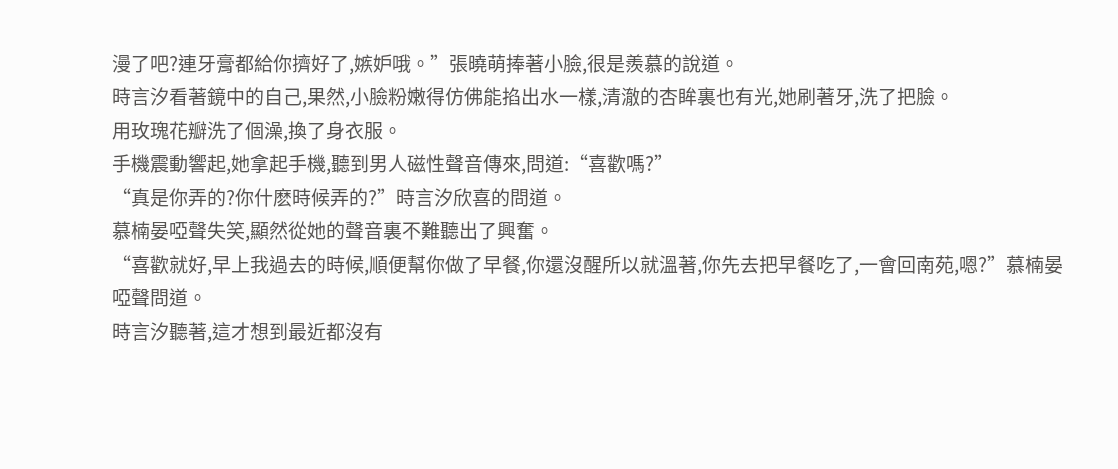漫了吧?連牙膏都給你擠好了,嫉妒哦。”張曉萌捧著小臉,很是羨慕的說道。
時言汐看著鏡中的自己,果然,小臉粉嫩得仿佛能掐出水一樣,清澈的杏眸裏也有光,她刷著牙,洗了把臉。
用玫瑰花瓣洗了個澡,換了身衣服。
手機震動響起,她拿起手機,聽到男人磁性聲音傳來,問道:“喜歡嗎?”
“真是你弄的?你什麽時候弄的?”時言汐欣喜的問道。
慕楠晏啞聲失笑,顯然從她的聲音裏不難聽出了興奮。
“喜歡就好,早上我過去的時候,順便幫你做了早餐,你還沒醒所以就溫著,你先去把早餐吃了,一會回南苑,嗯?”慕楠晏啞聲問道。
時言汐聽著,這才想到最近都沒有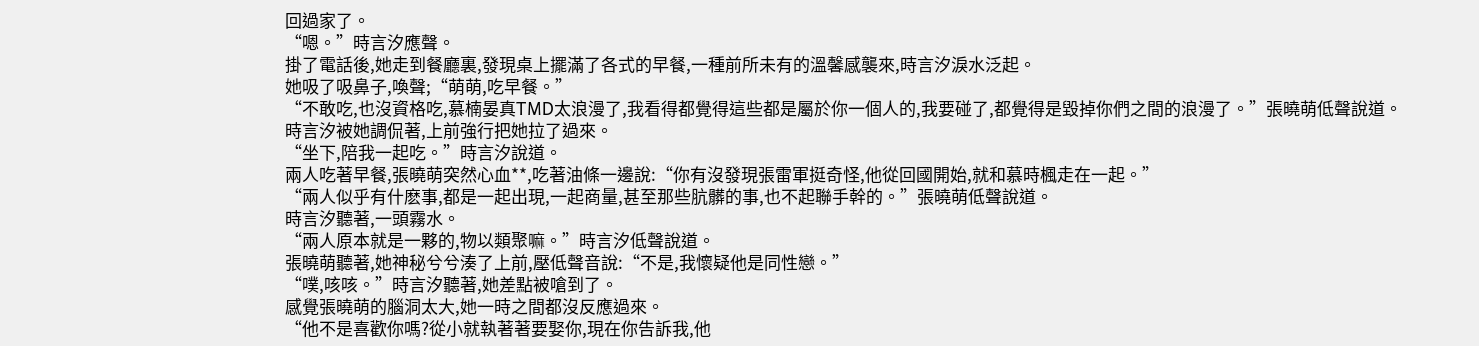回過家了。
“嗯。”時言汐應聲。
掛了電話後,她走到餐廳裏,發現桌上擺滿了各式的早餐,一種前所未有的溫馨感襲來,時言汐淚水泛起。
她吸了吸鼻子,喚聲;“萌萌,吃早餐。”
“不敢吃,也沒資格吃,慕楠晏真TMD太浪漫了,我看得都覺得這些都是屬於你一個人的,我要碰了,都覺得是毀掉你們之間的浪漫了。”張曉萌低聲說道。
時言汐被她調侃著,上前強行把她拉了過來。
“坐下,陪我一起吃。”時言汐說道。
兩人吃著早餐,張曉萌突然心血**,吃著油條一邊說:“你有沒發現張雷軍挺奇怪,他從回國開始,就和慕時楓走在一起。”
“兩人似乎有什麽事,都是一起出現,一起商量,甚至那些肮髒的事,也不起聯手幹的。”張曉萌低聲說道。
時言汐聽著,一頭霧水。
“兩人原本就是一夥的,物以類聚嘛。”時言汐低聲說道。
張曉萌聽著,她神秘兮兮湊了上前,壓低聲音說:“不是,我懷疑他是同性戀。”
“噗,咳咳。”時言汐聽著,她差點被嗆到了。
感覺張曉萌的腦洞太大,她一時之間都沒反應過來。
“他不是喜歡你嗎?從小就執著著要娶你,現在你告訴我,他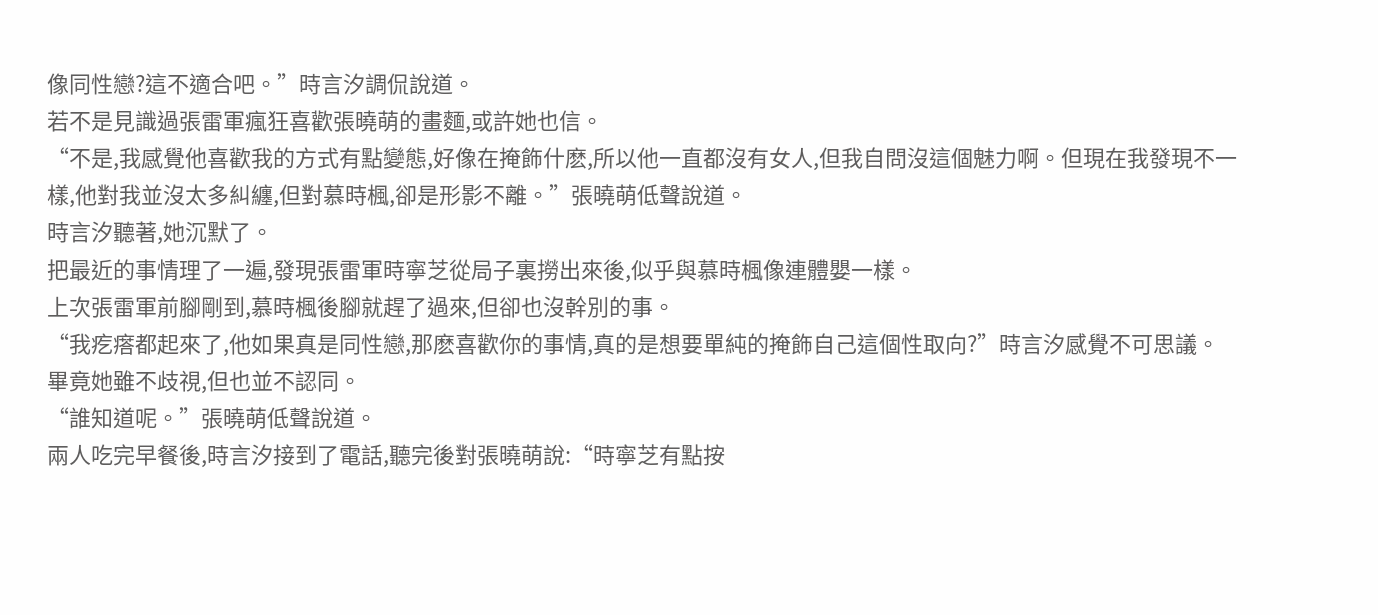像同性戀?這不適合吧。”時言汐調侃說道。
若不是見識過張雷軍瘋狂喜歡張曉萌的畫麵,或許她也信。
“不是,我感覺他喜歡我的方式有點變態,好像在掩飾什麽,所以他一直都沒有女人,但我自問沒這個魅力啊。但現在我發現不一樣,他對我並沒太多糾纏,但對慕時楓,卻是形影不離。”張曉萌低聲說道。
時言汐聽著,她沉默了。
把最近的事情理了一遍,發現張雷軍時寧芝從局子裏撈出來後,似乎與慕時楓像連體嬰一樣。
上次張雷軍前腳剛到,慕時楓後腳就趕了過來,但卻也沒幹別的事。
“我疙瘩都起來了,他如果真是同性戀,那麽喜歡你的事情,真的是想要單純的掩飾自己這個性取向?”時言汐感覺不可思議。
畢竟她雖不歧視,但也並不認同。
“誰知道呢。”張曉萌低聲說道。
兩人吃完早餐後,時言汐接到了電話,聽完後對張曉萌說:“時寧芝有點按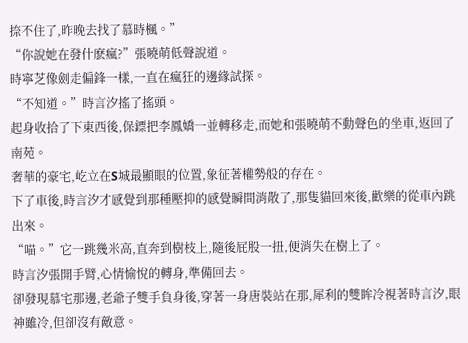捺不住了,昨晚去找了慕時楓。”
“你說她在發什麽瘋?”張曉萌低聲說道。
時寧芝像劍走偏鋒一樣,一直在瘋狂的邊緣試探。
“不知道。”時言汐搖了搖頭。
起身收拾了下東西後,保鏢把李鳳嬌一並轉移走,而她和張曉萌不動聲色的坐車,返回了南苑。
奢華的豪宅,屹立在S城最顯眼的位置,象征著權勢般的存在。
下了車後,時言汐才感覺到那種壓抑的感覺瞬間消散了,那隻貓回來後,歡樂的從車內跳出來。
“喵。”它一跳幾米高,直奔到樹枝上,隨後屁股一扭,便消失在樹上了。
時言汐張開手臂,心情愉悅的轉身,準備回去。
卻發現慕宅那邊,老爺子雙手負身後,穿著一身唐裝站在那,犀利的雙眸冷視著時言汐,眼神雖冷,但卻沒有敵意。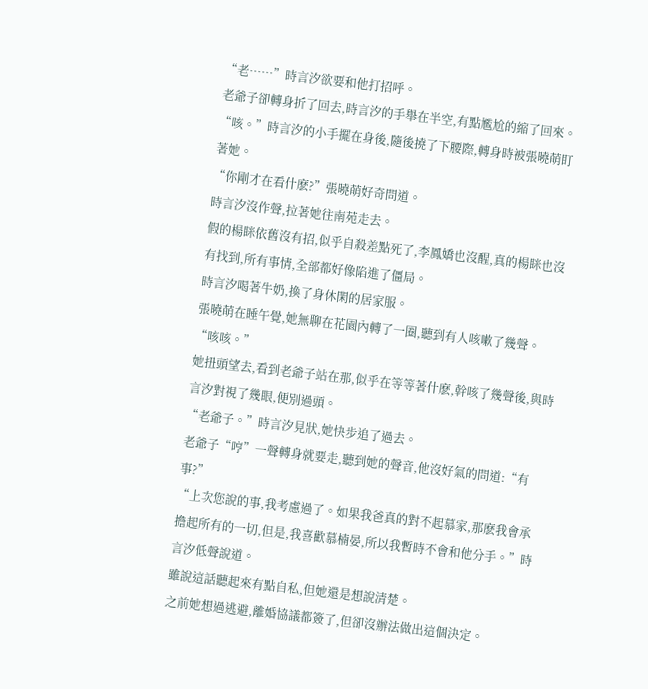“老……”時言汐欲要和他打招呼。
老爺子卻轉身折了回去,時言汐的手舉在半空,有點尷尬的縮了回來。
“咳。”時言汐的小手擺在身後,隨後撓了下腰際,轉身時被張曉萌盯著她。
“你剛才在看什麽?”張曉萌好奇問道。
時言汐沒作聲,拉著她往南苑走去。
假的楊眯依舊沒有招,似乎自殺差點死了,李鳳嬌也沒醒,真的楊眯也沒有找到,所有事情,全部都好像陷進了僵局。
時言汐喝著牛奶,換了身休閑的居家服。
張曉萌在睡午覺,她無聊在花園內轉了一圈,聽到有人咳嗽了幾聲。
“咳咳。”
她扭頭望去,看到老爺子站在那,似乎在等等著什麽,幹咳了幾聲後,與時言汐對視了幾眼,便別過頭。
“老爺子。”時言汐見狀,她快步追了過去。
老爺子“哼”一聲轉身就要走,聽到她的聲音,他沒好氣的問道:“有事?”
“上次您說的事,我考慮過了。如果我爸真的對不起慕家,那麽我會承擔起所有的一切,但是,我喜歡慕楠晏,所以我暫時不會和他分手。”時言汐低聲說道。
雖說這話聽起來有點自私,但她還是想說清楚。
之前她想過逃避,離婚協議都簽了,但卻沒辦法做出這個決定。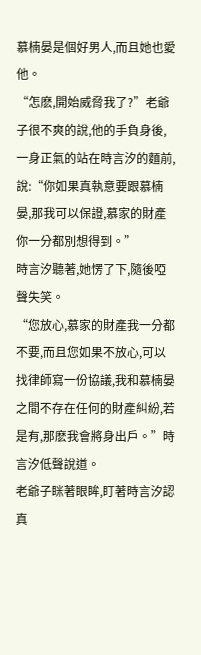慕楠晏是個好男人,而且她也愛他。
“怎麽,開始威脅我了?”老爺子很不爽的說,他的手負身後,一身正氣的站在時言汐的麵前,說:“你如果真執意要跟慕楠晏,那我可以保證,慕家的財產你一分都別想得到。”
時言汐聽著,她愣了下,隨後啞聲失笑。
“您放心,慕家的財產我一分都不要,而且您如果不放心,可以找律師寫一份協議,我和慕楠晏之間不存在任何的財產糾紛,若是有,那麽我會將身出戶。”時言汐低聲說道。
老爺子眯著眼眸,盯著時言汐認真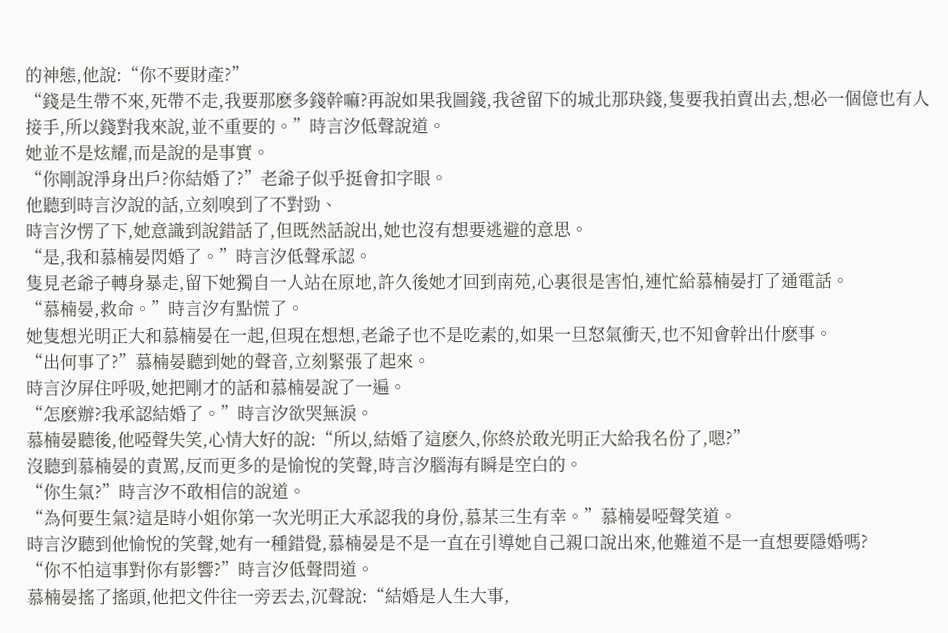的神態,他說:“你不要財產?”
“錢是生帶不來,死帶不走,我要那麽多錢幹嘛?再說如果我圖錢,我爸留下的城北那玦錢,隻要我拍賣出去,想必一個億也有人接手,所以錢對我來說,並不重要的。”時言汐低聲說道。
她並不是炫耀,而是說的是事實。
“你剛說淨身出戶?你結婚了?”老爺子似乎挺會扣字眼。
他聽到時言汐說的話,立刻嗅到了不對勁、
時言汐愣了下,她意識到說錯話了,但既然話說出,她也沒有想要逃避的意思。
“是,我和慕楠晏閃婚了。”時言汐低聲承認。
隻見老爺子轉身暴走,留下她獨自一人站在原地,許久後她才回到南苑,心裏很是害怕,連忙給慕楠晏打了通電話。
“慕楠晏,救命。”時言汐有點慌了。
她隻想光明正大和慕楠晏在一起,但現在想想,老爺子也不是吃素的,如果一旦怒氣衝天,也不知會幹出什麽事。
“出何事了?”慕楠晏聽到她的聲音,立刻緊張了起來。
時言汐屏住呼吸,她把剛才的話和慕楠晏說了一遍。
“怎麽辦?我承認結婚了。”時言汐欲哭無淚。
慕楠晏聽後,他啞聲失笑,心情大好的說:“所以,結婚了這麽久,你終於敢光明正大給我名份了,嗯?”
沒聽到慕楠晏的責罵,反而更多的是愉悅的笑聲,時言汐腦海有瞬是空白的。
“你生氣?”時言汐不敢相信的說道。
“為何要生氣?這是時小姐你第一次光明正大承認我的身份,慕某三生有幸。”慕楠晏啞聲笑道。
時言汐聽到他愉悅的笑聲,她有一種錯覺,慕楠晏是不是一直在引導她自己親口說出來,他難道不是一直想要隱婚嗎?
“你不怕這事對你有影響?”時言汐低聲問道。
慕楠晏搖了搖頭,他把文件往一旁丟去,沉聲說:“結婚是人生大事,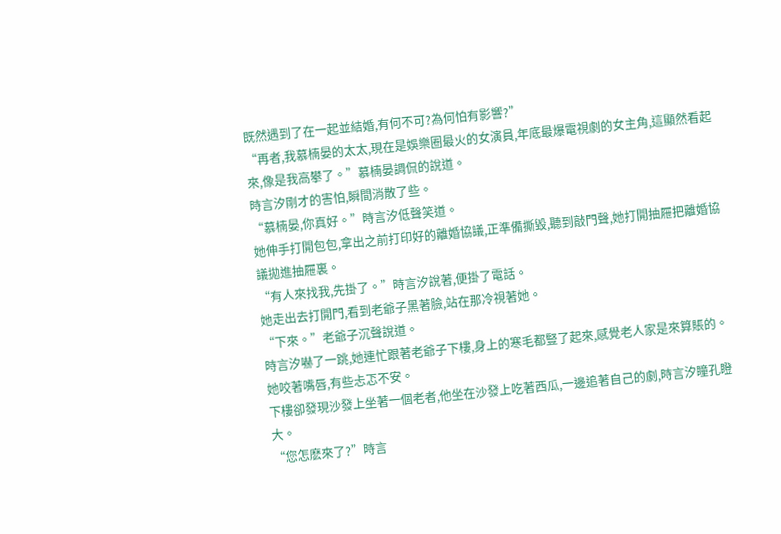既然遇到了在一起並結婚,有何不可?為何怕有影響?”
“再者,我慕楠晏的太太,現在是娛樂圈最火的女演員,年底最爆電視劇的女主角,這顯然看起來,像是我高攀了。”慕楠晏調侃的說道。
時言汐剛才的害怕,瞬間消散了些。
“慕楠晏,你真好。”時言汐低聲笑道。
她伸手打開包包,拿出之前打印好的離婚協議,正準備撕毀,聽到敲門聲,她打開抽屜把離婚協議拋進抽屜裏。
“有人來找我,先掛了。”時言汐說著,便掛了電話。
她走出去打開門,看到老爺子黑著臉,站在那冷視著她。
“下來。”老爺子沉聲說道。
時言汐嚇了一跳,她連忙跟著老爺子下樓,身上的寒毛都豎了起來,感覺老人家是來算賬的。
她咬著嘴唇,有些忐忑不安。
下樓卻發現沙發上坐著一個老者,他坐在沙發上吃著西瓜,一邊追著自己的劇,時言汐瞳孔瞪大。
“您怎麽來了?”時言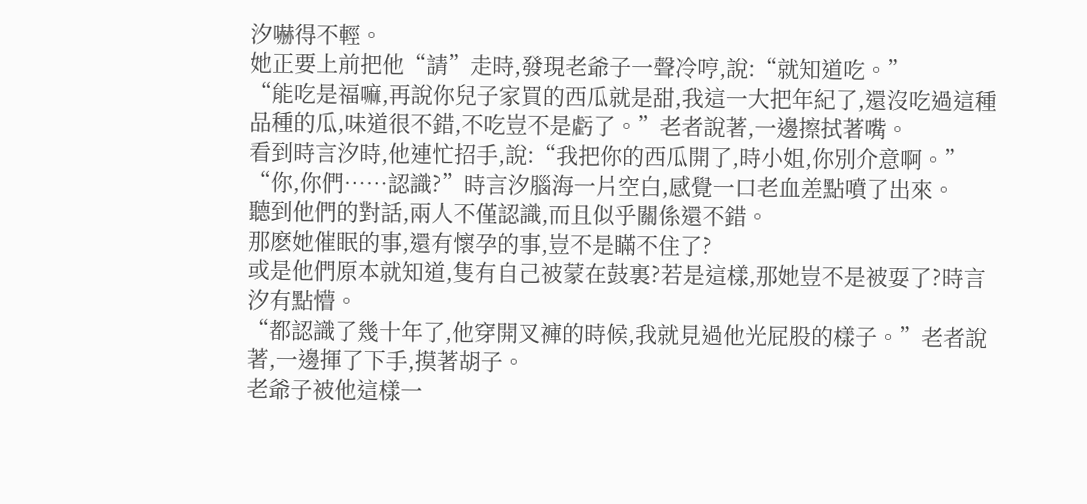汐嚇得不輕。
她正要上前把他“請”走時,發現老爺子一聲冷哼,說:“就知道吃。”
“能吃是福嘛,再說你兒子家買的西瓜就是甜,我這一大把年紀了,還沒吃過這種品種的瓜,味道很不錯,不吃豈不是虧了。”老者說著,一邊擦拭著嘴。
看到時言汐時,他連忙招手,說:“我把你的西瓜開了,時小姐,你別介意啊。”
“你,你們……認識?”時言汐腦海一片空白,感覺一口老血差點噴了出來。
聽到他們的對話,兩人不僅認識,而且似乎關係還不錯。
那麽她催眠的事,還有懷孕的事,豈不是瞞不住了?
或是他們原本就知道,隻有自己被蒙在鼓裏?若是這樣,那她豈不是被耍了?時言汐有點懵。
“都認識了幾十年了,他穿開叉褲的時候,我就見過他光屁股的樣子。”老者說著,一邊揮了下手,摸著胡子。
老爺子被他這樣一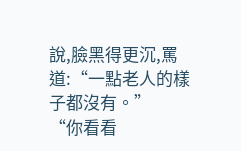說,臉黑得更沉,罵道:“一點老人的樣子都沒有。”
“你看看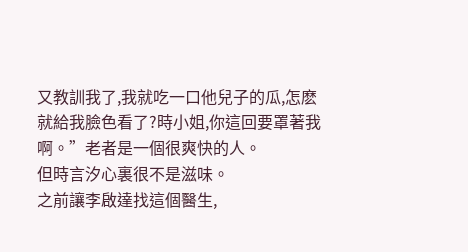又教訓我了,我就吃一口他兒子的瓜,怎麽就給我臉色看了?時小姐,你這回要罩著我啊。”老者是一個很爽快的人。
但時言汐心裏很不是滋味。
之前讓李啟達找這個醫生,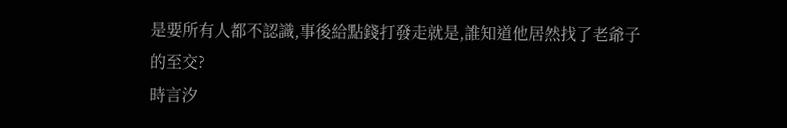是要所有人都不認識,事後給點錢打發走就是,誰知道他居然找了老爺子的至交?
時言汐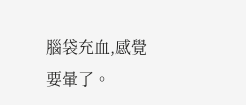腦袋充血,感覺要暈了。